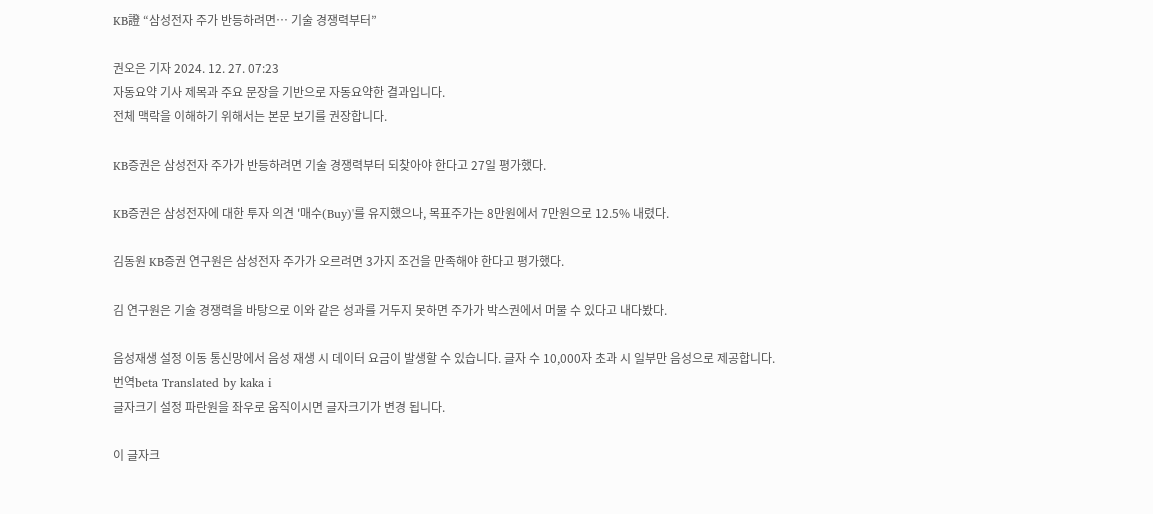KB證 “삼성전자 주가 반등하려면… 기술 경쟁력부터”

권오은 기자 2024. 12. 27. 07:23
자동요약 기사 제목과 주요 문장을 기반으로 자동요약한 결과입니다.
전체 맥락을 이해하기 위해서는 본문 보기를 권장합니다.

KB증권은 삼성전자 주가가 반등하려면 기술 경쟁력부터 되찾아야 한다고 27일 평가했다.

KB증권은 삼성전자에 대한 투자 의견 '매수(Buy)'를 유지했으나, 목표주가는 8만원에서 7만원으로 12.5% 내렸다.

김동원 KB증권 연구원은 삼성전자 주가가 오르려면 3가지 조건을 만족해야 한다고 평가했다.

김 연구원은 기술 경쟁력을 바탕으로 이와 같은 성과를 거두지 못하면 주가가 박스권에서 머물 수 있다고 내다봤다.

음성재생 설정 이동 통신망에서 음성 재생 시 데이터 요금이 발생할 수 있습니다. 글자 수 10,000자 초과 시 일부만 음성으로 제공합니다.
번역beta Translated by kaka i
글자크기 설정 파란원을 좌우로 움직이시면 글자크기가 변경 됩니다.

이 글자크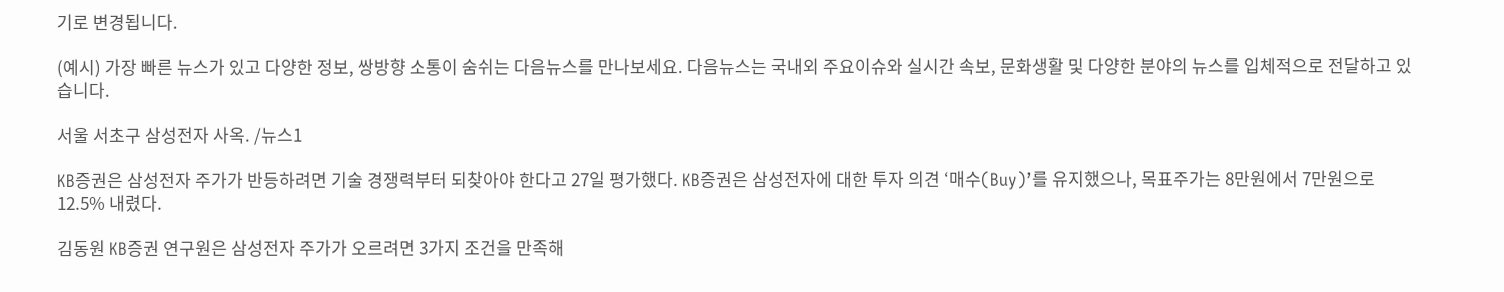기로 변경됩니다.

(예시) 가장 빠른 뉴스가 있고 다양한 정보, 쌍방향 소통이 숨쉬는 다음뉴스를 만나보세요. 다음뉴스는 국내외 주요이슈와 실시간 속보, 문화생활 및 다양한 분야의 뉴스를 입체적으로 전달하고 있습니다.

서울 서초구 삼성전자 사옥. /뉴스1

KB증권은 삼성전자 주가가 반등하려면 기술 경쟁력부터 되찾아야 한다고 27일 평가했다. KB증권은 삼성전자에 대한 투자 의견 ‘매수(Buy)’를 유지했으나, 목표주가는 8만원에서 7만원으로 12.5% 내렸다.

김동원 KB증권 연구원은 삼성전자 주가가 오르려면 3가지 조건을 만족해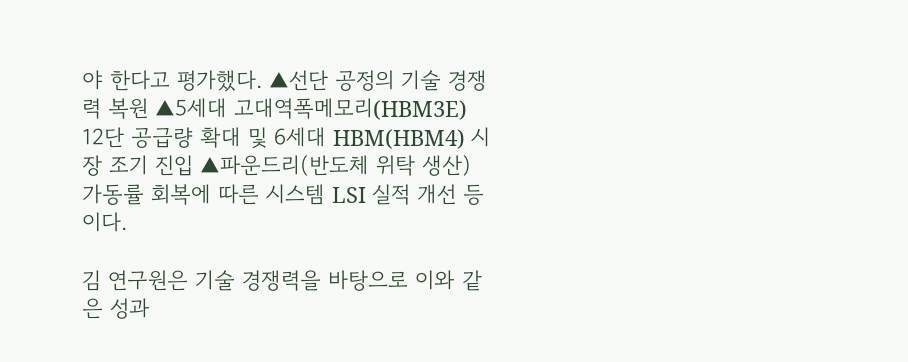야 한다고 평가했다. ▲선단 공정의 기술 경쟁력 복원 ▲5세대 고대역폭메모리(HBM3E) 12단 공급량 확대 및 6세대 HBM(HBM4) 시장 조기 진입 ▲파운드리(반도체 위탁 생산) 가동률 회복에 따른 시스템 LSI 실적 개선 등이다.

김 연구원은 기술 경쟁력을 바탕으로 이와 같은 성과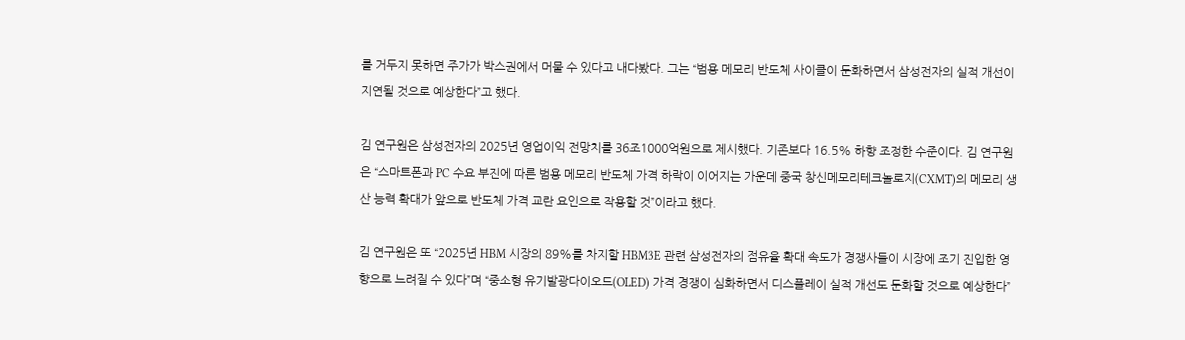를 거두지 못하면 주가가 박스권에서 머물 수 있다고 내다봤다. 그는 “범용 메모리 반도체 사이클이 둔화하면서 삼성전자의 실적 개선이 지연될 것으로 예상한다”고 했다.

김 연구원은 삼성전자의 2025년 영업이익 전망치를 36조1000억원으로 제시했다. 기존보다 16.5% 하향 조정한 수준이다. 김 연구원은 “스마트폰과 PC 수요 부진에 따른 범용 메모리 반도체 가격 하락이 이어지는 가운데 중국 창신메모리테크놀로지(CXMT)의 메모리 생산 능력 확대가 앞으로 반도체 가격 교란 요인으로 작용할 것”이라고 했다.

김 연구원은 또 “2025년 HBM 시장의 89%를 차지할 HBM3E 관련 삼성전자의 점유율 확대 속도가 경쟁사들이 시장에 조기 진입한 영향으로 느려질 수 있다”며 “중소형 유기발광다이오드(OLED) 가격 경쟁이 심화하면서 디스플레이 실적 개선도 둔화할 것으로 예상한다”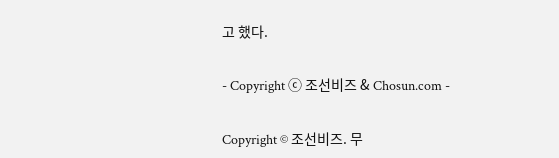고 했다.

- Copyright ⓒ 조선비즈 & Chosun.com -

Copyright © 조선비즈. 무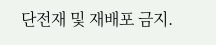단전재 및 재배포 금지.